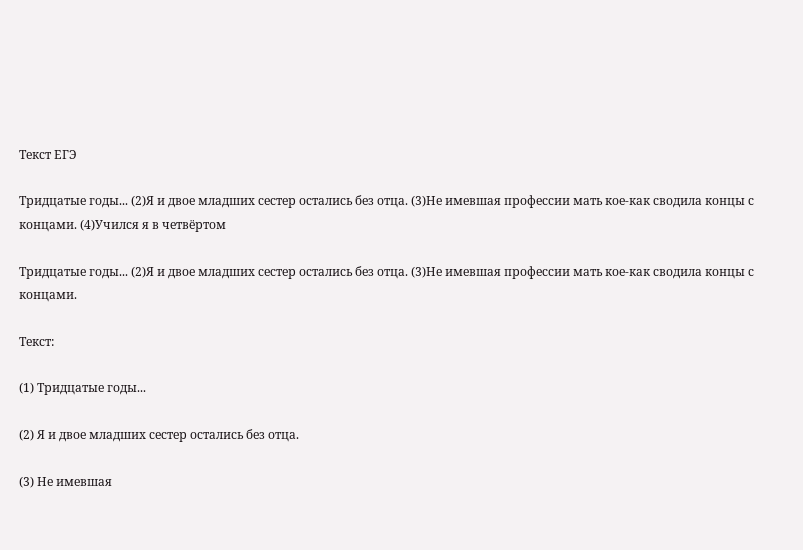Текст ЕГЭ

Тридцатые годы... (2)Я и двое младших сестер остались без отца. (3)Не имевшая профессии мать кое-как сводила концы с концами. (4)Учился я в четвёртом

Тридцатые годы... (2)Я и двое младших сестер остались без отца. (3)Не имевшая профессии мать кое-как сводила концы с концами.

Текст:

(1) Тридцатые годы...

(2) Я и двое младших сестер остались без отца.

(3) Не имевшая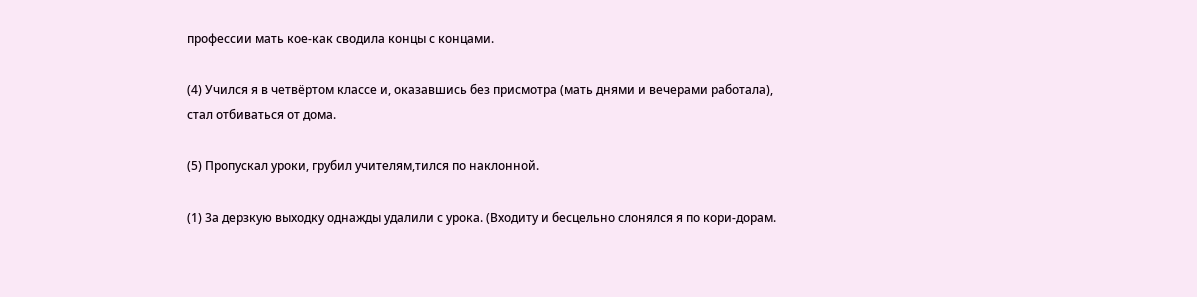профессии мать кое-как сводила концы с концами.

(4) Учился я в четвёртом классе и, оказавшись без присмотра (мать днями и вечерами работала), стал отбиваться от дома.

(5) Пропускал уроки, грубил учителям,тился по наклонной.

(1) 3а дерзкую выходку однажды удалили с урока. (Входиту и бесцельно слонялся я по кори-дорам.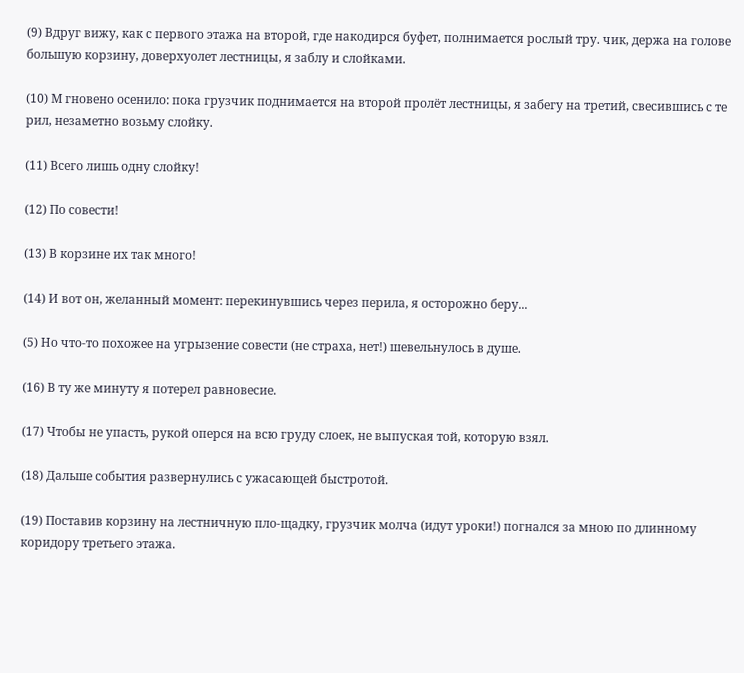(9) Вдруг вижу, как с первого этажа на второй, где накодирся буфет, полнимается рослый тру. чик, держа на голове большую корзину, доверхуолет лестницы, я заблу и слойками.

(10) М гновено осенило: пока грузчик поднимается на второй пролёт лестницы, я забегу на третий, свесившись с те рил, незаметно возьму слойку.

(11) Всего лишь одну слойку!

(12) По совести!

(13) В корзине их так много!

(14) И вот он, желанный момент: перекинувшись через перила, я осторожно беру...

(5) Но что-то похожее на угрызение совести (не страха, нет!) шевельнулось в душе.

(16) В ту же минуту я потерел равновесие.

(17) Чтобы не упасть, рукой оперся на всю груду слоек, не выпуская той, которую взял.

(18) Дальше события развернулись с ужасающей быстротой.

(19) Поставив корзину на лестничную пло-щадку, грузчик молча (идут уроки!) погнался за мною по длинному коридору третьего этажа.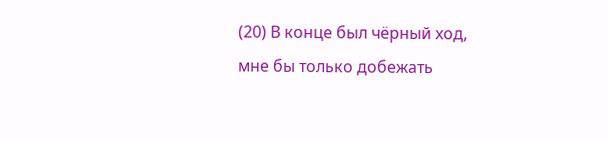(20) В конце был чёрный ход, мне бы только добежать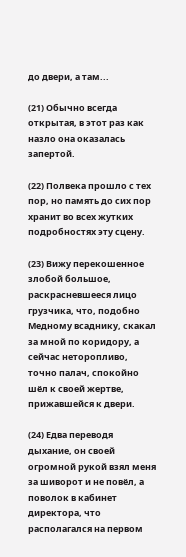до двери, а там...

(21) Обычно всегда открытая, в этот раз как назло она оказалась запертой.

(22) Полвека прошло с тех пор, но память до сих пор хранит во всех жутких подробностях эту сцену.

(23) Вижу перекошенное злобой большое, раскрасневшееся лицо грузчика, что, подобно Медному всаднику, скакал за мной по коридору, а сейчас неторопливо, точно палач, спокойно шёл к своей жертве, прижавшейся к двери.

(24) Едва переводя дыхание, он своей огромной рукой взял меня за шиворот и не повёл, а поволок в кабинет директора, что располагался на первом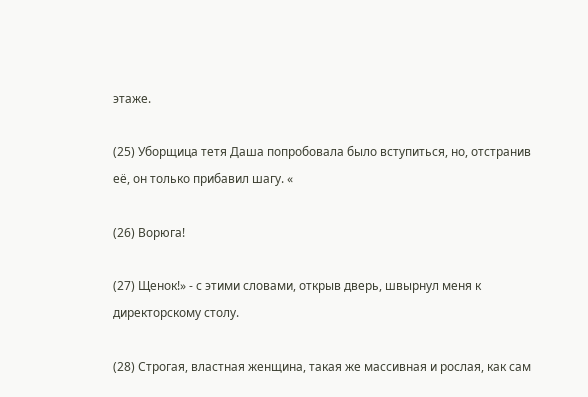этаже.

(25) Уборщица тетя Даша попробовала было вступиться, но, отстранив её, он только прибавил шагу. «

(26) Ворюга!

(27) Щенок!» - с этими словами, открыв дверь, швырнул меня к директорскому столу.

(28) Строгая, властная женщина, такая же массивная и рослая, как сам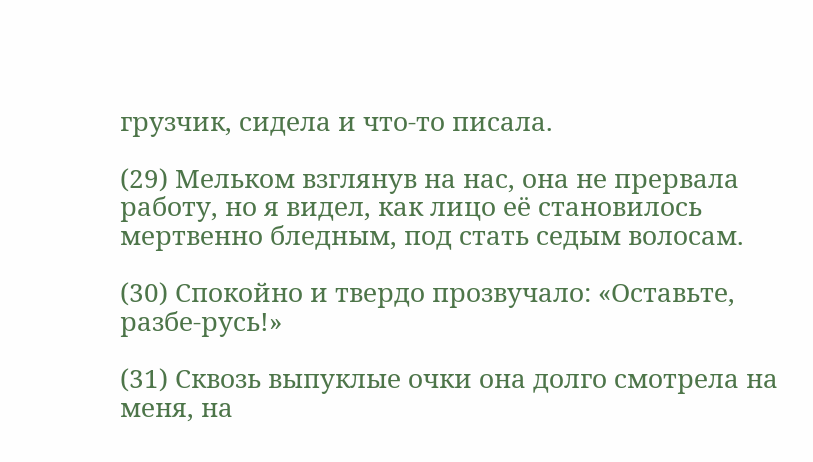грузчик, сидела и что-то писала.

(29) Мельком взглянув на нас, она не прервала работу, но я видел, как лицо её становилось мертвенно бледным, под стать седым волосам.

(30) Спокойно и твердо прозвучало: «Оставьте, разбе-русь!»

(31) Сквозь выпуклые очки она долго смотрела на меня, на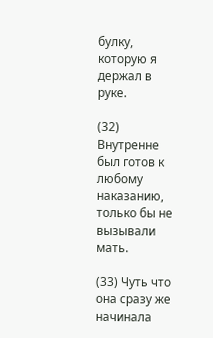булку, которую я держал в руке.

(32) Внутренне был готов к любому наказанию, только бы не вызывали мать.

(33) Чуть что она сразу же начинала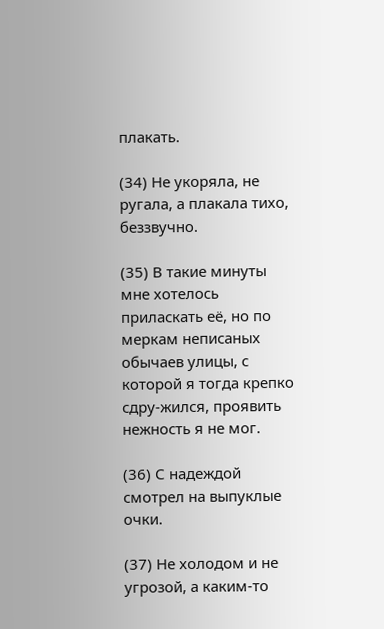плакать.

(34) Не укоряла, не ругала, а плакала тихо, беззвучно.

(35) В такие минуты мне хотелось приласкать её, но по меркам неписаных обычаев улицы, с которой я тогда крепко сдру-жился, проявить нежность я не мог.

(36) С надеждой смотрел на выпуклые очки.

(37) Не холодом и не угрозой, а каким-то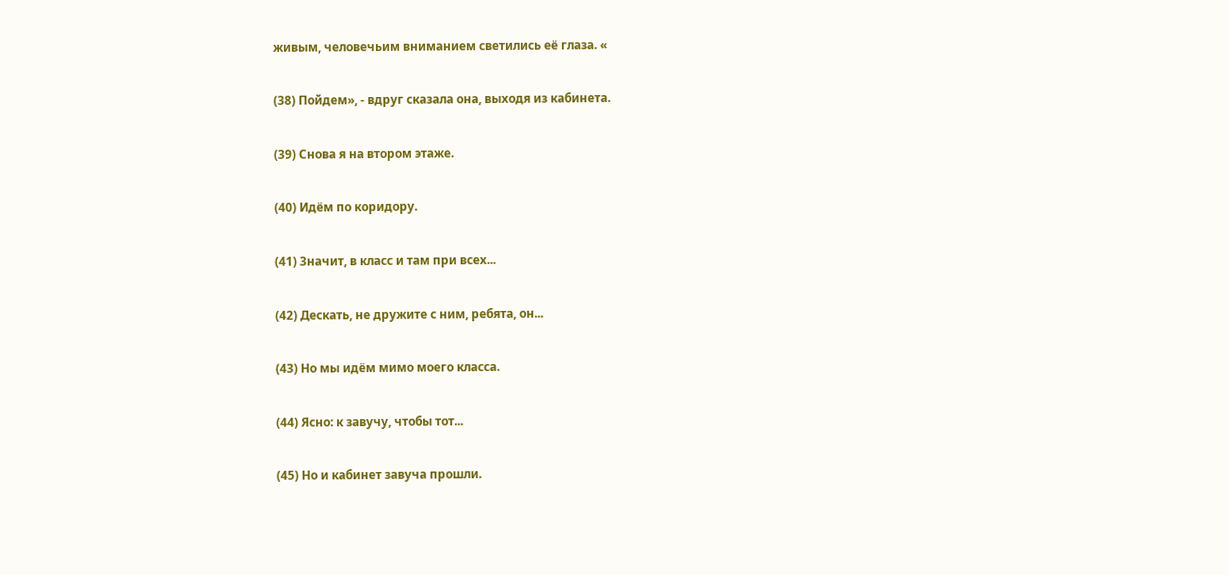живым, человечьим вниманием светились её глаза. «

(38) Пойдем», - вдруг сказала она, выходя из кабинета.

(39) Снова я на втором этаже.

(40) Идём по коридору.

(41) 3начит, в класс и там при всех...

(42) Дескать, не дружите с ним, ребята, он...

(43) Но мы идём мимо моего класса.

(44) Ясно: к завучу, чтобы тот...

(45) Но и кабинет завуча прошли.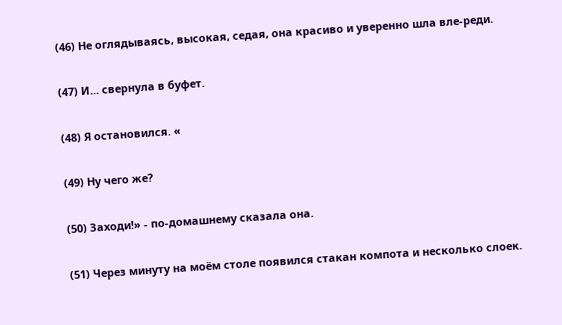(46) Не оглядываясь, высокая, седая, она красиво и уверенно шла вле-реди.

(47) И... свернула в буфет.

(48) Я остановился. «

(49) Ну чего же?

(50) Заходи!» - по-домашнему сказала она.

(51) Через минуту на моём столе появился стакан компота и несколько слоек.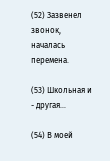(52) Зазвенел звонок, началась перемена.

(53) Школьная и - другая...

(54) В моей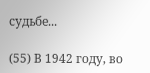судьбе...

(55) В 1942 году, во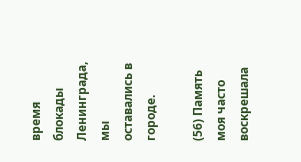время блокады Ленинграда, мы оставались в городе.

(56) Память моя часто воскрешала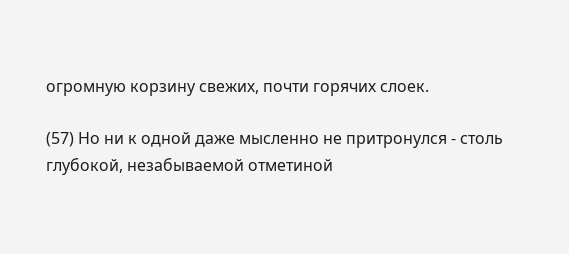огромную корзину свежих, почти горячих слоек.

(57) Но ни к одной даже мысленно не притронулся - столь глубокой, незабываемой отметиной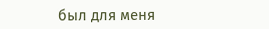был для меня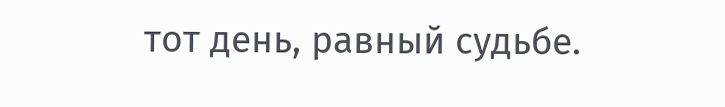тот день, равный судьбе.